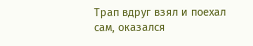Трап вдруг взял и поехал сам, оказался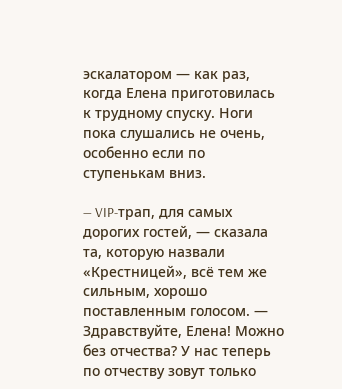эскалатором — как раз, когда Елена приготовилась к трудному спуску. Ноги пока слушались не очень, особенно если по ступенькам вниз.

— VIP-трап, для самых дорогих гостей, — сказала та, которую назвали «Крестницей», всё тем же сильным, хорошо поставленным голосом. — Здравствуйте, Елена! Можно без отчества? У нас теперь по отчеству зовут только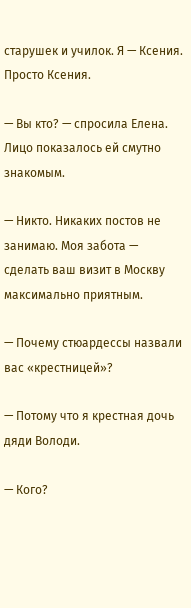старушек и училок. Я — Ксения. Просто Ксения.

— Вы кто? — спросила Елена. Лицо показалось ей смутно знакомым.

— Никто. Никаких постов не занимаю. Моя забота — сделать ваш визит в Москву максимально приятным.

— Почему стюардессы назвали вас «крестницей»?

— Потому что я крестная дочь дяди Володи.

— Кого?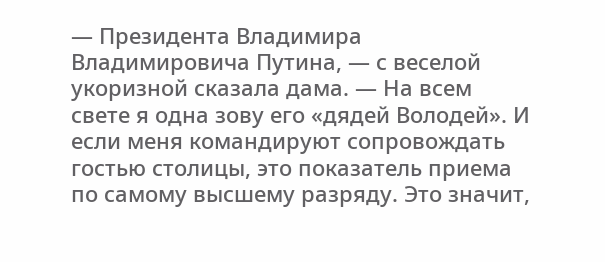— Президента Владимира Владимировича Путина, — с веселой укоризной сказала дама. — На всем свете я одна зову его «дядей Володей». И если меня командируют сопровождать гостью столицы, это показатель приема по самому высшему разряду. Это значит,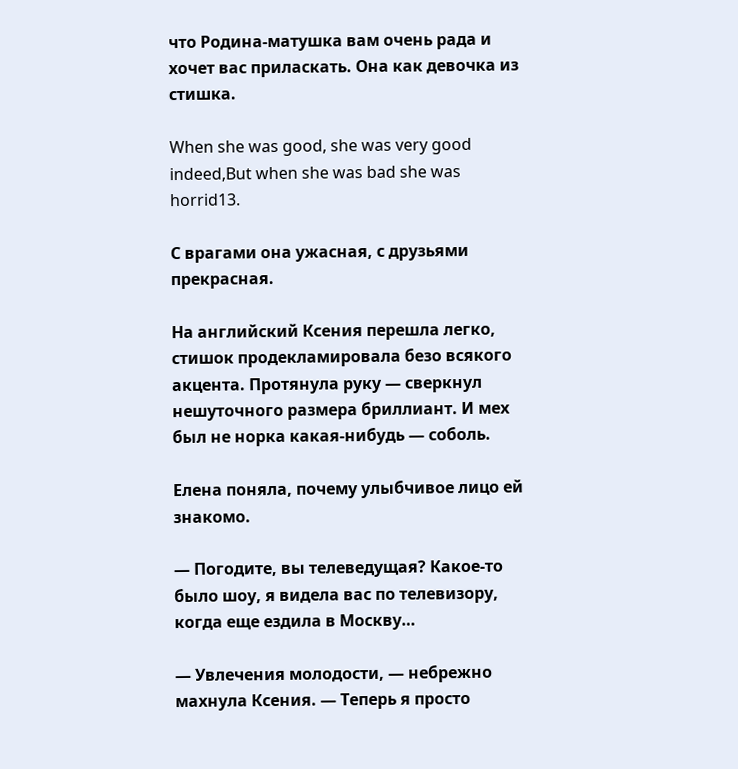что Родина-матушка вам очень рада и хочет вас приласкать. Она как девочка из стишка.

When she was good, she was very good indeed,But when she was bad she was horrid13.

С врагами она ужасная, с друзьями прекрасная.

На английский Ксения перешла легко, стишок продекламировала безо всякого акцента. Протянула руку — сверкнул нешуточного размера бриллиант. И мех был не норка какая-нибудь — соболь.

Елена поняла, почему улыбчивое лицо ей знакомо.

— Погодите, вы телеведущая? Какое-то было шоу, я видела вас по телевизору, когда еще ездила в Москву…

— Увлечения молодости, — небрежно махнула Ксения. — Теперь я просто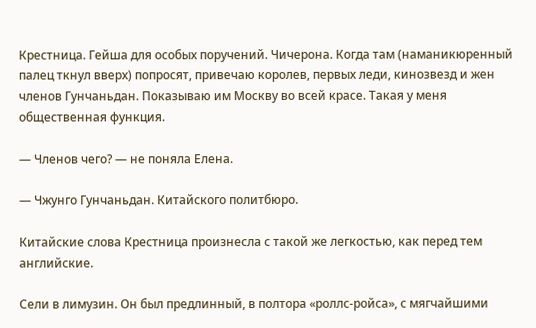Крестница. Гейша для особых поручений. Чичерона. Когда там (наманикюренный палец ткнул вверх) попросят, привечаю королев, первых леди, кинозвезд и жен членов Гунчаньдан. Показываю им Москву во всей красе. Такая у меня общественная функция.

— Членов чего? — не поняла Елена.

— Чжунго Гунчаньдан. Китайского политбюро.

Китайские слова Крестница произнесла с такой же легкостью, как перед тем английские.

Сели в лимузин. Он был предлинный, в полтора «роллс-ройса», с мягчайшими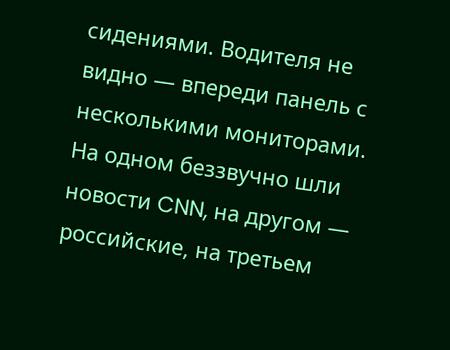сидениями. Водителя не видно — впереди панель с несколькими мониторами. На одном беззвучно шли новости CNN, на другом — российские, на третьем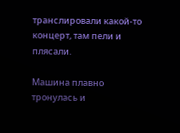транслировали какой-то концерт, там пели и плясали.

Машина плавно тронулась и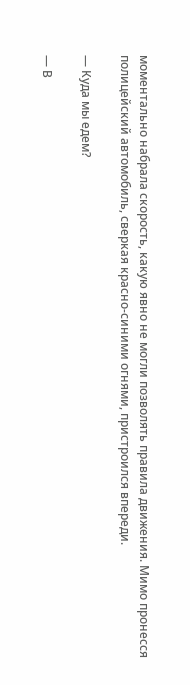моментально набрала скорость, какую явно не могли позволять правила движения. Мимо пронесся полицейский автомобиль, сверкая красно-синими огнями, пристроился впереди.

— Куда мы едем?

— В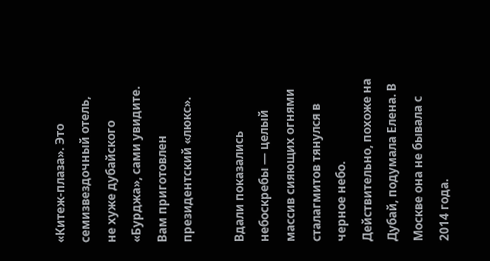«Китеж-плаза». Это семизвездочный отель, не хуже дубайского «Бурджа», сами увидите. Вам приготовлен президентский «люкс».

Вдали показались небоскребы — целый массив сияющих огнями сталагмитов тянулся в черное небо. Действительно, похоже на Дубай, подумала Елена. В Москве она не бывала с 2014 года.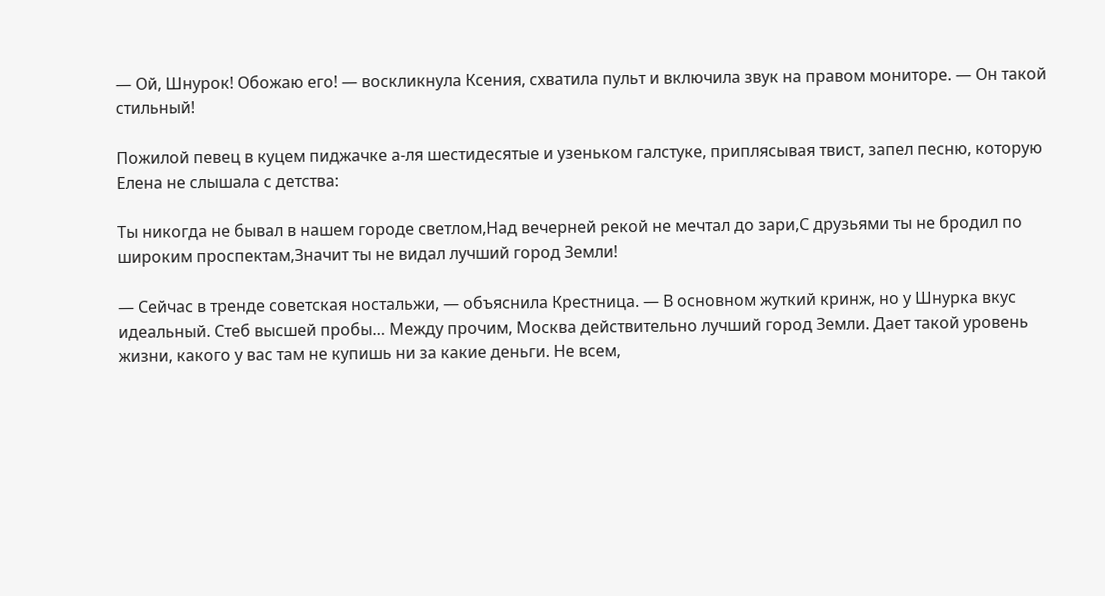— Ой, Шнурок! Обожаю его! — воскликнула Ксения, схватила пульт и включила звук на правом мониторе. — Он такой стильный!

Пожилой певец в куцем пиджачке а-ля шестидесятые и узеньком галстуке, приплясывая твист, запел песню, которую Елена не слышала с детства:

Ты никогда не бывал в нашем городе светлом,Над вечерней рекой не мечтал до зари,С друзьями ты не бродил по широким проспектам,Значит ты не видал лучший город Земли!

— Сейчас в тренде советская ностальжи, — объяснила Крестница. — В основном жуткий кринж, но у Шнурка вкус идеальный. Стеб высшей пробы… Между прочим, Москва действительно лучший город Земли. Дает такой уровень жизни, какого у вас там не купишь ни за какие деньги. Не всем,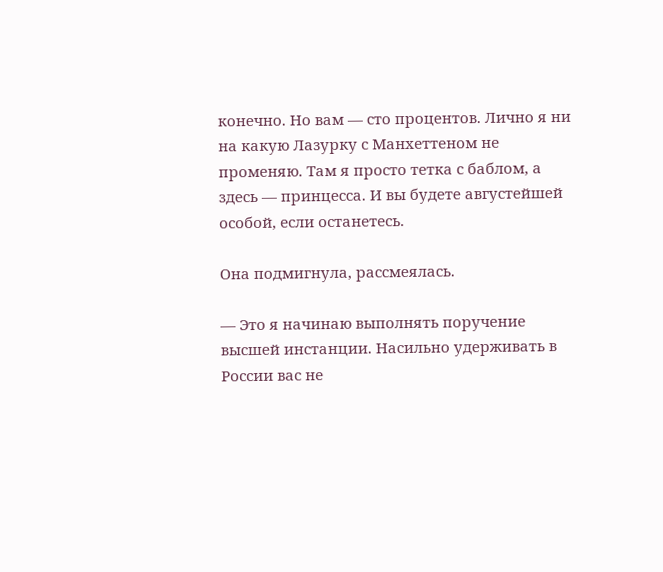конечно. Но вам — сто процентов. Лично я ни на какую Лазурку с Манхеттеном не променяю. Там я просто тетка с баблом, а здесь — принцесса. И вы будете августейшей особой, если останетесь.

Она подмигнула, рассмеялась.

— Это я начинаю выполнять поручение высшей инстанции. Насильно удерживать в России вас не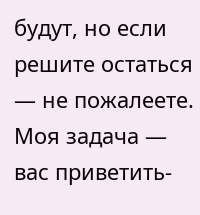будут, но если решите остаться — не пожалеете. Моя задача — вас приветить-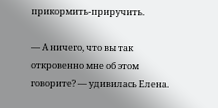прикормить-приручить.

— А ничего, что вы так откровенно мне об этом говорите? — удивилась Елена.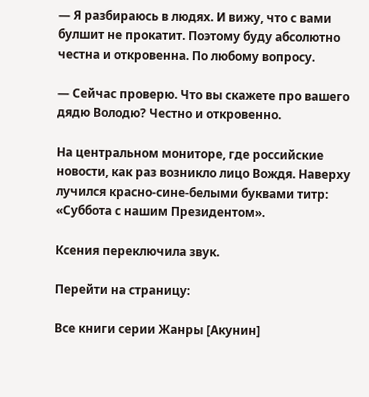— Я разбираюсь в людях. И вижу, что с вами булшит не прокатит. Поэтому буду абсолютно честна и откровенна. По любому вопросу.

— Сейчас проверю. Что вы скажете про вашего дядю Володю? Честно и откровенно.

На центральном мониторе, где российские новости, как раз возникло лицо Вождя. Наверху лучился красно-сине-белыми буквами титр: «Суббота с нашим Президентом».

Ксения переключила звук.

Перейти на страницу:

Все книги серии Жанры [Акунин]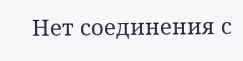Нет соединения с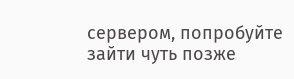сервером, попробуйте зайти чуть позже